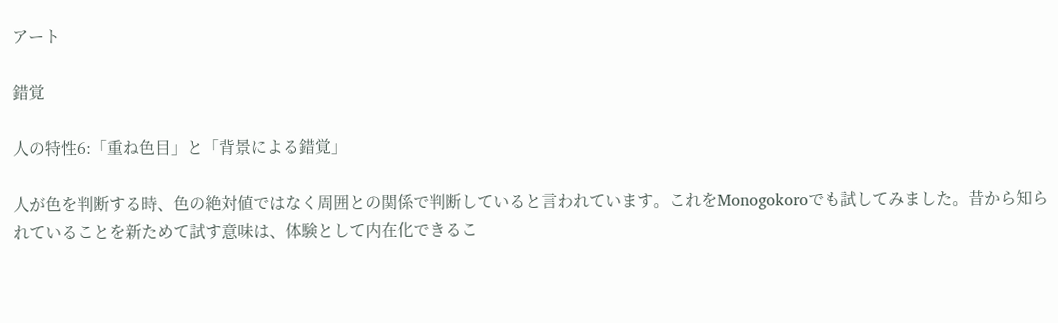アート

錯覚

人の特性6:「重ね色目」と「背景による錯覚」

人が色を判断する時、色の絶対値ではなく周囲との関係で判断していると言われています。これをMonogokoroでも試してみました。昔から知られていることを新ためて試す意味は、体験として内在化できるこ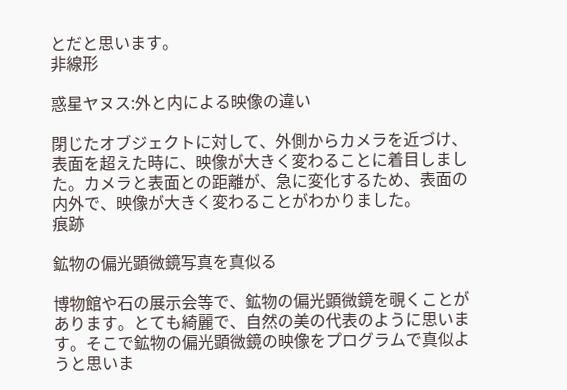とだと思います。
非線形

惑星ヤヌス:外と内による映像の違い

閉じたオブジェクトに対して、外側からカメラを近づけ、表面を超えた時に、映像が大きく変わることに着目しました。カメラと表面との距離が、急に変化するため、表面の内外で、映像が大きく変わることがわかりました。
痕跡

鉱物の偏光顕微鏡写真を真似る

博物館や石の展示会等で、鉱物の偏光顕微鏡を覗くことがあります。とても綺麗で、自然の美の代表のように思います。そこで鉱物の偏光顕微鏡の映像をプログラムで真似ようと思いま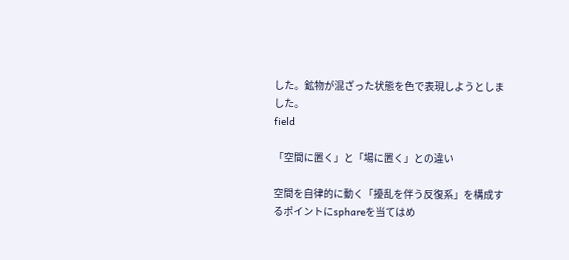した。鉱物が混ざった状態を色で表現しようとしました。
field

「空間に置く」と「場に置く」との違い

空間を自律的に動く「擾乱を伴う反復系」を構成するポイントにsphareを当てはめ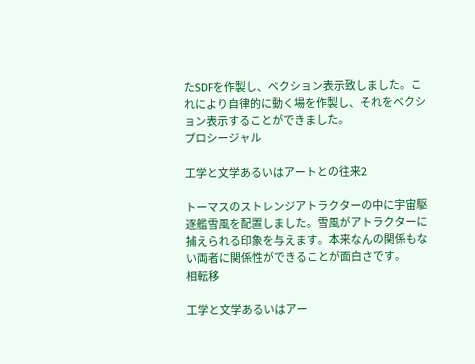たSDFを作製し、ベクション表示致しました。これにより自律的に動く場を作製し、それをベクション表示することができました。
プロシージャル

工学と文学あるいはアートとの往来2

トーマスのストレンジアトラクターの中に宇宙駆逐艦雪風を配置しました。雪風がアトラクターに捕えられる印象を与えます。本来なんの関係もない両者に関係性ができることが面白さです。
相転移

工学と文学あるいはアー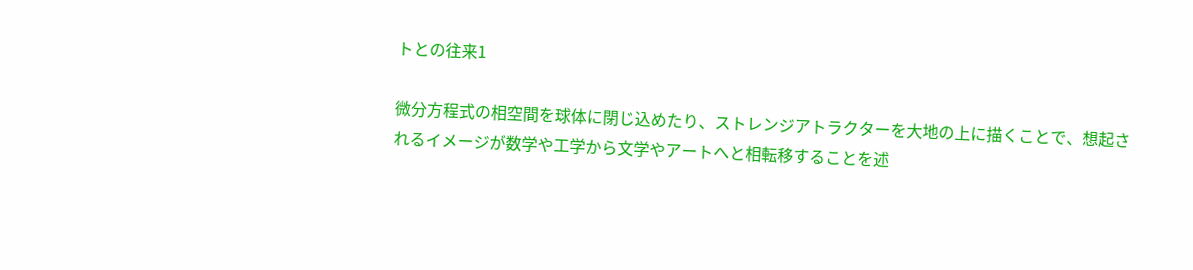トとの往来1

微分方程式の相空間を球体に閉じ込めたり、ストレンジアトラクターを大地の上に描くことで、想起されるイメージが数学や工学から文学やアートへと相転移することを述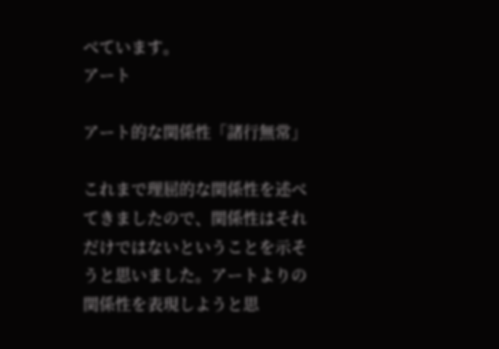べています。
アート

アート的な関係性「諸行無常」

これまで理屈的な関係性を述べてきましたので、関係性はそれだけではないということを示そうと思いました。アートよりの関係性を表現しようと思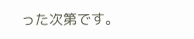った次第です。